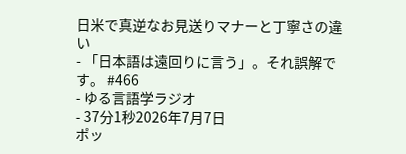日米で真逆なお見送りマナーと丁寧さの違い
- 「日本語は遠回りに言う」。それ誤解です。 #466
- ゆる言語学ラジオ
- 37分1秒2026年7月7日
ポッ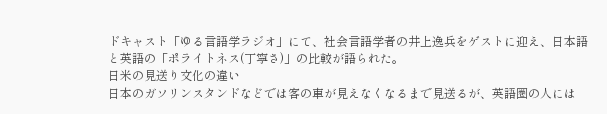ドキャスト「ゆる言語学ラジオ」にて、社会言語学者の井上逸兵をゲストに迎え、日本語と英語の「ポライトネス(丁寧さ)」の比較が語られた。
日米の見送り文化の違い
日本のガソリンスタンドなどでは客の車が見えなくなるまで見送るが、英語圏の人には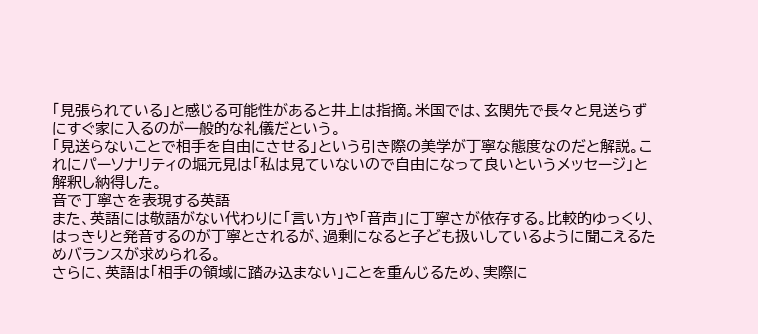「見張られている」と感じる可能性があると井上は指摘。米国では、玄関先で長々と見送らずにすぐ家に入るのが一般的な礼儀だという。
「見送らないことで相手を自由にさせる」という引き際の美学が丁寧な態度なのだと解説。これにパーソナリティの堀元見は「私は見ていないので自由になって良いというメッセージ」と解釈し納得した。
音で丁寧さを表現する英語
また、英語には敬語がない代わりに「言い方」や「音声」に丁寧さが依存する。比較的ゆっくり、はっきりと発音するのが丁寧とされるが、過剰になると子ども扱いしているように聞こえるためバランスが求められる。
さらに、英語は「相手の領域に踏み込まない」ことを重んじるため、実際に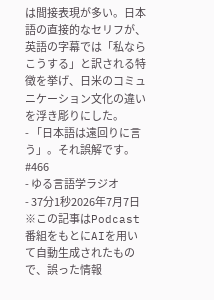は間接表現が多い。日本語の直接的なセリフが、英語の字幕では「私ならこうする」と訳される特徴を挙げ、日米のコミュニケーション文化の違いを浮き彫りにした。
- 「日本語は遠回りに言う」。それ誤解です。 #466
- ゆる言語学ラジオ
- 37分1秒2026年7月7日
※この記事はPodcast番組をもとにAIを用いて自動生成されたもので、誤った情報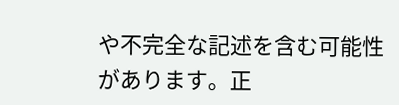や不完全な記述を含む可能性があります。正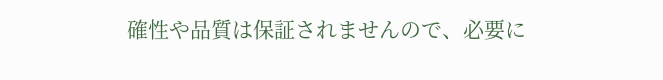確性や品質は保証されませんので、必要に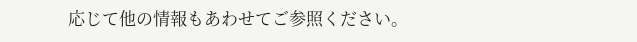応じて他の情報もあわせてご参照ください。